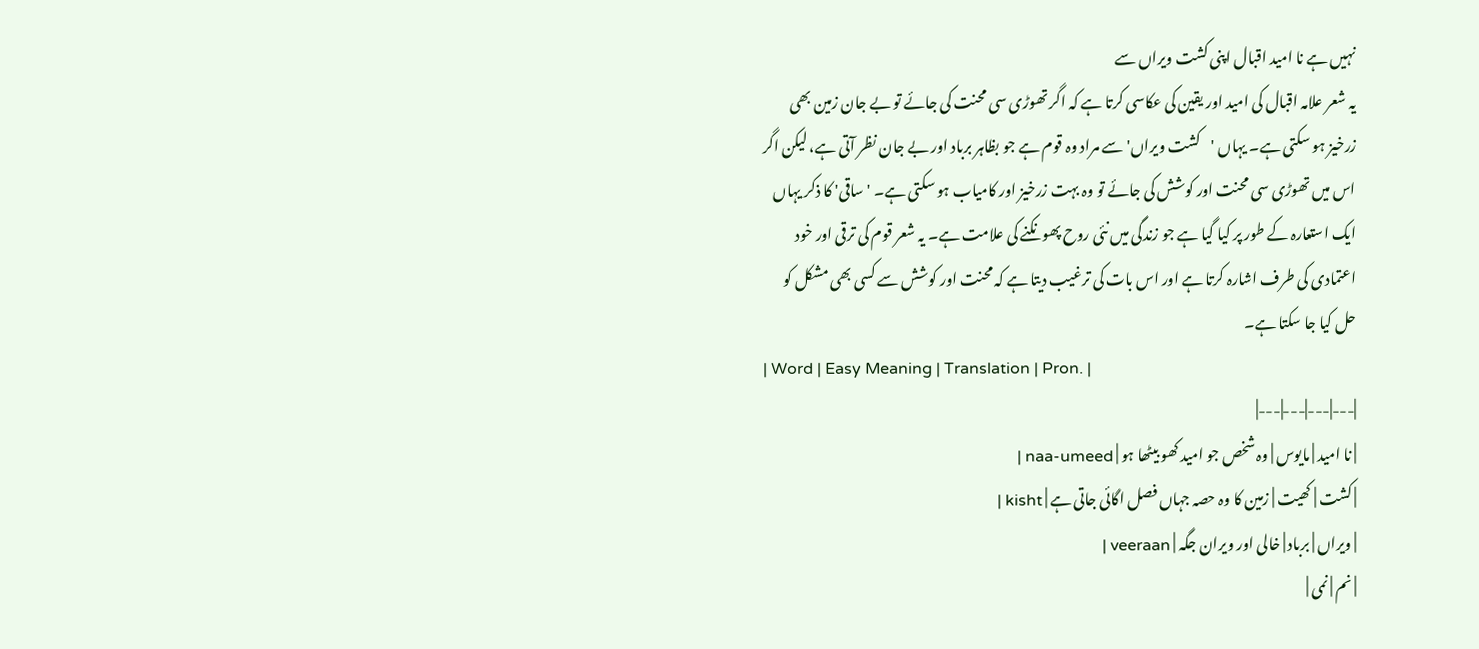نہیں ہے نا امید اقبال اپنی کشت ویراں سے
یہ شعر علامہ اقبال کی امید اور یقین کی عکاسی کرتا ہے کہ اگر تھوڑی سی محنت کی جائے تو بے جان زمین بھی زرخیز ہو سکتی ہے۔ یہاں 'کشت ویراں' سے مراد وہ قوم ہے جو بظاہر برباد اور بے جان نظر آتی ہے، لیکن اگر اس میں تھوڑی سی محنت اور کوشش کی جائے تو وہ بہت زرخیز اور کامیاب ہو سکتی ہے۔ 'ساقی' کا ذکر یہاں ایک استعارہ کے طور پر کیا گیا ہے جو زندگی میں نئی روح پھونکنے کی علامت ہے۔ یہ شعر قوم کی ترقی اور خود اعتمادی کی طرف اشارہ کرتا ہے اور اس بات کی ترغیب دیتا ہے کہ محنت اور کوشش سے کسی بھی مشکل کو حل کیا جا سکتا ہے۔
| Word | Easy Meaning | Translation | Pron. |
|---|---|---|---|
| نا امید | مایوس | وہ شخص جو امید کھو بیٹھا ہو | naa-umeed |
| کشت | کھیت | زمین کا وہ حصہ جہاں فصل اگائی جاتی ہے | kisht |
| ویراں | برباد | خالی اور ویران جگہ | veeraan |
| نم | نمی |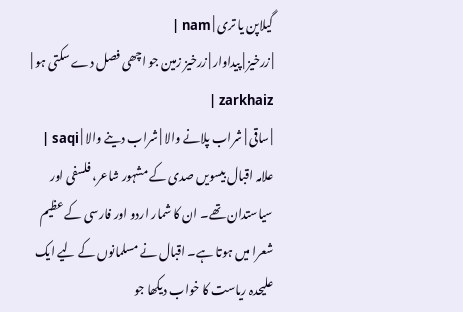گیلاپن یا تری | nam |
| زرخیز | پیداوار | زرخیز زمین جو اچھی فصل دے سکتی ہو | zarkhaiz |
| ساقی | شراب پلانے والا | شراب دینے والا | saqi |
علامہ اقبال بیسویں صدی کے مشہور شاعر، فلسفی اور سیاستدان تھے۔ ان کا شمار اردو اور فارسی کے عظیم شعرا میں ہوتا ہے۔ اقبال نے مسلمانوں کے لیے ایک علیحدہ ریاست کا خواب دیکھا جو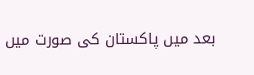بعد میں پاکستان کی صورت میں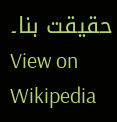حقیقت بنا۔
View on Wikipedia